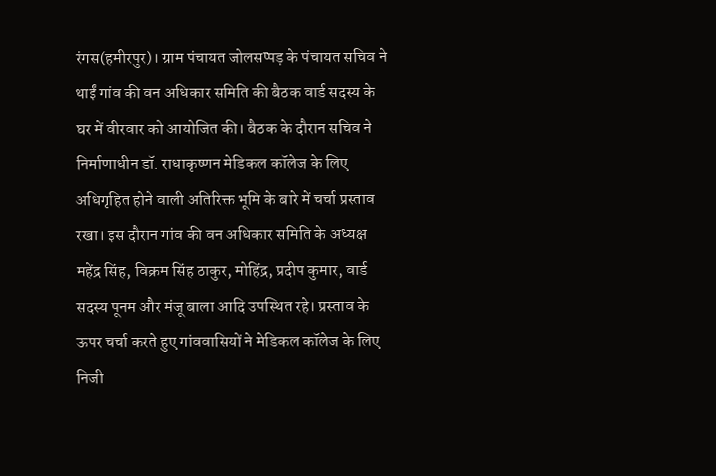रंगस(हमीरपुर)। ग्राम पंचायत जोलसप्पड़ के पंचायत सचिव ने थाईं गांव की वन अधिकार समिति की बैठक वार्ड सदस्य के घर में वीरवार को आयोजित की। बैठक के दौरान सचिव ने निर्माणाधीन डॉ. राधाकृष्णन मेडिकल कॉलेज के लिए अधिगृहित होने वाली अतिरिक्त भूमि के बारे में चर्चा प्रस्ताव रखा। इस दौरान गांव की वन अधिकार समिति के अध्यक्ष महेंद्र सिंह, विक्रम सिंह ठाकुर, मोहिंद्र, प्रदीप कुमार, वार्ड सदस्य पूनम और मंजू बाला आदि उपस्थित रहे। प्रस्ताव के ऊपर चर्चा करते हुए गांववासियों ने मेडिकल कॉलेज के लिए निजी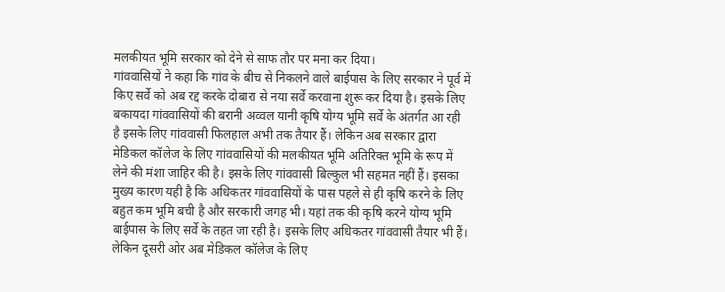मलकीयत भूमि सरकार को देने से साफ तौर पर मना कर दिया।
गांववासियों ने कहा कि गांव के बीच से निकलने वाले बाईपास के लिए सरकार ने पूर्व में किए सर्वे को अब रद्द करके दोबारा से नया सर्वे करवाना शुरू कर दिया है। इसके लिए बकायदा गांववासियों की बरानी अव्वल यानी कृषि योग्य भूमि सर्वे के अंतर्गत आ रही है इसके लिए गांववासी फिलहाल अभी तक तैयार हैं। लेकिन अब सरकार द्वारा मेडिकल कॉलेज के लिए गांववासियों की मलकीयत भूमि अतिरिक्त भूमि के रूप में लेने की मंशा जाहिर की है। इसके लिए गांववासी बिल्कुल भी सहमत नहीं हैं। इसका मुख्य कारण यही है कि अधिकतर गांववासियों के पास पहले से ही कृषि करने के लिए बहुत कम भूमि बची है और सरकारी जगह भी। यहां तक की कृषि करने योग्य भूमि बाईपास के लिए सर्वे के तहत जा रही है। इसके लिए अधिकतर गांववासी तैयार भी हैं। लेकिन दूसरी ओर अब मेडिकल कॉलेज के लिए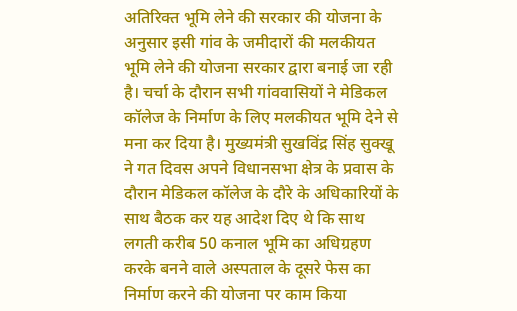अतिरिक्त भूमि लेने की सरकार की योजना के अनुसार इसी गांव के जमीदारों की मलकीयत भूमि लेने की योजना सरकार द्वारा बनाई जा रही है। चर्चा के दौरान सभी गांववासियों ने मेडिकल कॉलेज के निर्माण के लिए मलकीयत भूमि देने से मना कर दिया है। मुख्यमंत्री सुखविंद्र सिंह सुक्खू ने गत दिवस अपने विधानसभा क्षेत्र के प्रवास के दौरान मेडिकल कॉलेज के दौरे के अधिकारियों के साथ बैठक कर यह आदेश दिए थे कि साथ लगती करीब 50 कनाल भूमि का अधिग्रहण करके बनने वाले अस्पताल के दूसरे फेस का निर्माण करने की योजना पर काम किया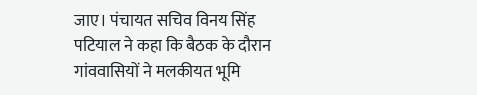जाए। पंचायत सचिव विनय सिंह पटियाल ने कहा कि बैठक के दौरान गांववासियों ने मलकीयत भूमि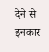देने से इनकार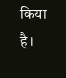किया है।